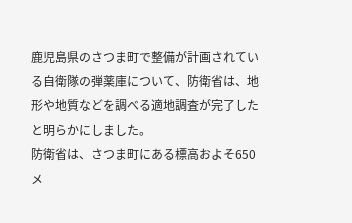鹿児島県のさつま町で整備が計画されている自衛隊の弾薬庫について、防衛省は、地形や地質などを調べる適地調査が完了したと明らかにしました。
防衛省は、さつま町にある標高およそ650メ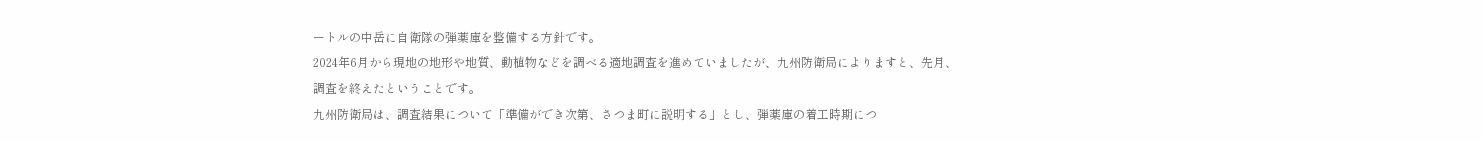ートルの中岳に自衛隊の弾薬庫を整備する方針です。
2024年6月から現地の地形や地質、動植物などを調べる適地調査を進めていましたが、九州防衛局によりますと、先月、調査を終えたということです。
九州防衛局は、調査結果について「準備ができ次第、さつま町に説明する」とし、弾薬庫の着工時期につ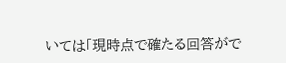いては「現時点で確たる回答がで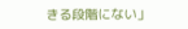きる段階にない」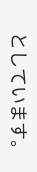としています。